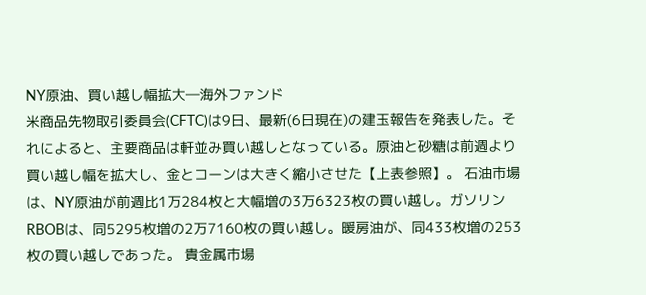NY原油、買い越し幅拡大―海外ファンド
米商品先物取引委員会(CFTC)は9日、最新(6日現在)の建玉報告を発表した。それによると、主要商品は軒並み買い越しとなっている。原油と砂糖は前週より買い越し幅を拡大し、金とコーンは大きく縮小させた【上表参照】。 石油市場は、NY原油が前週比1万284枚と大幅増の3万6323枚の買い越し。ガソリンRBOBは、同5295枚増の2万7160枚の買い越し。暖房油が、同433枚増の253枚の買い越しであった。 貴金属市場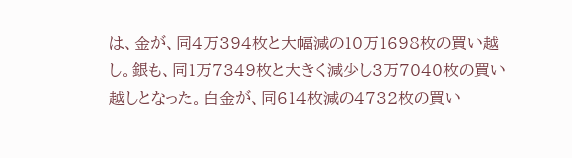は、金が、同4万394枚と大幅減の10万1698枚の買い越し。銀も、同1万7349枚と大きく減少し3万7040枚の買い越しとなった。白金が、同614枚減の4732枚の買い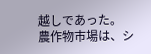越しであった。 農作物市場は、シ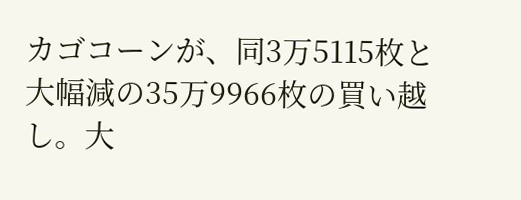カゴコーンが、同3万5115枚と大幅減の35万9966枚の買い越し。大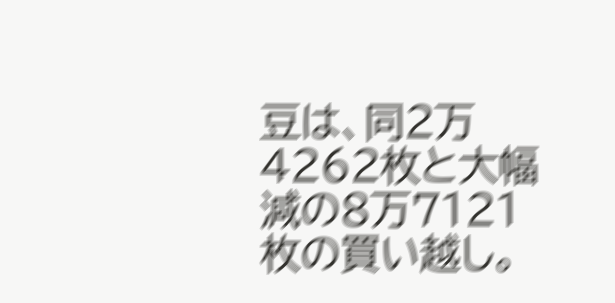豆は、同2万4262枚と大幅減の8万7121枚の買い越し。